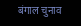बंगाल चुनाव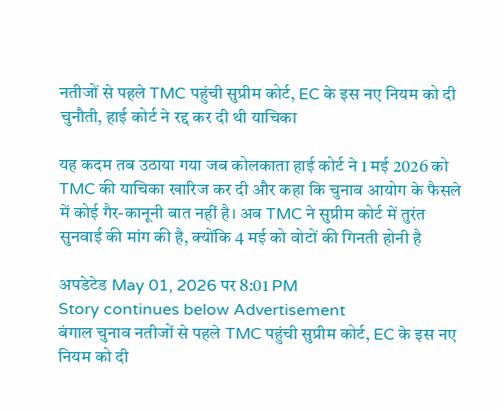नतीजों से पहले TMC पहुंची सुप्रीम कोर्ट, EC के इस नए नियम को दी चुनौती, हाई कोर्ट ने रद्द कर दी थी याचिका

यह कदम तब उठाया गया जब कोलकाता हाई कोर्ट ने 1 मई 2026 को TMC की याचिका खारिज कर दी और कहा कि चुनाव आयोग के फैसले में कोई गैर-कानूनी बात नहीं है। अब TMC ने सुप्रीम कोर्ट में तुरंत सुनवाई की मांग की है, क्योंकि 4 मई को वोटों की गिनती होनी है

अपडेटेड May 01, 2026 पर 8:01 PM
Story continues below Advertisement
बंगाल चुनाव नतीजों से पहले TMC पहुंची सुप्रीम कोर्ट, EC के इस नए नियम को दी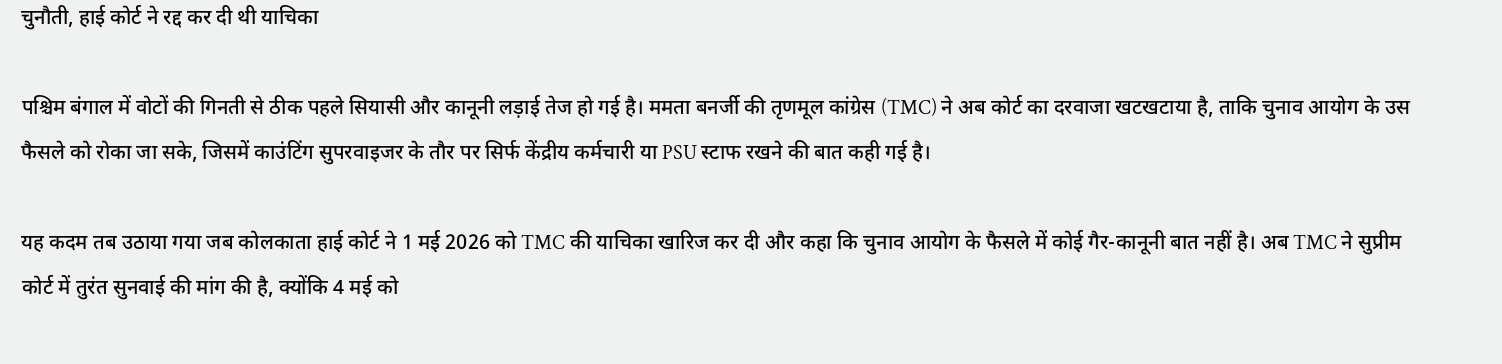चुनौती, हाई कोर्ट ने रद्द कर दी थी याचिका

पश्चिम बंगाल में वोटों की गिनती से ठीक पहले सियासी और कानूनी लड़ाई तेज हो गई है। ममता बनर्जी की तृणमूल कांग्रेस (TMC) ने अब कोर्ट का दरवाजा खटखटाया है, ताकि चुनाव आयोग के उस फैसले को रोका जा सके, जिसमें काउंटिंग सुपरवाइजर के तौर पर सिर्फ केंद्रीय कर्मचारी या PSU स्टाफ रखने की बात कही गई है।

यह कदम तब उठाया गया जब कोलकाता हाई कोर्ट ने 1 मई 2026 को TMC की याचिका खारिज कर दी और कहा कि चुनाव आयोग के फैसले में कोई गैर-कानूनी बात नहीं है। अब TMC ने सुप्रीम कोर्ट में तुरंत सुनवाई की मांग की है, क्योंकि 4 मई को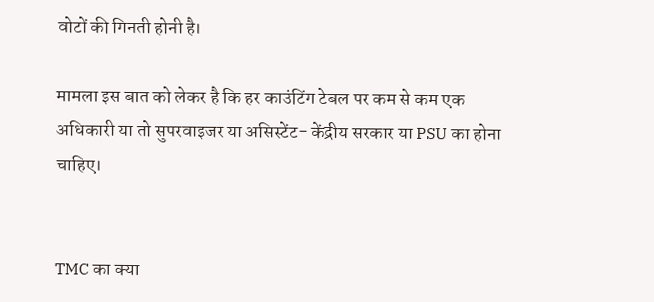वोटों की गिनती होनी है।

मामला इस बात को लेकर है कि हर काउंटिंग टेबल पर कम से कम एक अधिकारी या तो सुपरवाइजर या असिस्टेंट- केंद्रीय सरकार या PSU का होना चाहिए।


TMC का क्या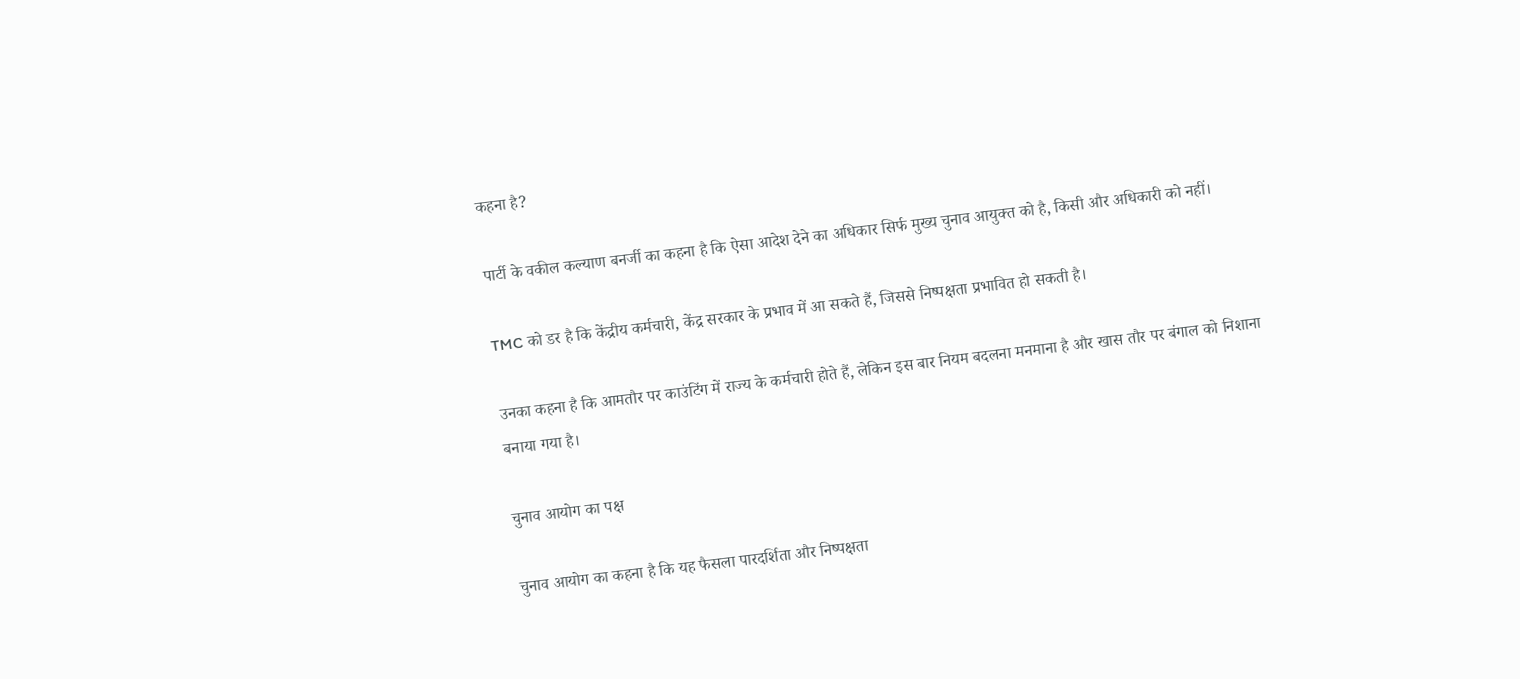कहना है?

पार्टी के वकील कल्याण बनर्जी का कहना है कि ऐसा आदेश देने का अधिकार सिर्फ मुख्य चुनाव आयुक्त को है, किसी और अधिकारी को नहीं।

TMC को डर है कि केंद्रीय कर्मचारी, केंद्र सरकार के प्रभाव में आ सकते हैं, जिससे निष्पक्षता प्रभावित हो सकती है।

उनका कहना है कि आमतौर पर काउंटिंग में राज्य के कर्मचारी होते हैं, लेकिन इस बार नियम बदलना मनमाना है और खास तौर पर बंगाल को निशाना बनाया गया है।

चुनाव आयोग का पक्ष

चुनाव आयोग का कहना है कि यह फैसला पारदर्शिता और निष्पक्षता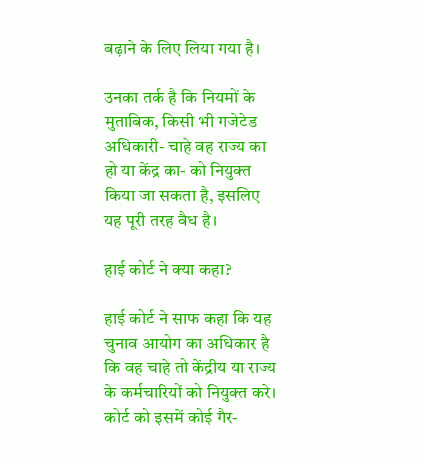बढ़ाने के लिए लिया गया है।

उनका तर्क है कि नियमों के मुताबिक, किसी भी गजेटेड अधिकारी- चाहे वह राज्य का हो या केंद्र का- को नियुक्त किया जा सकता है, इसलिए यह पूरी तरह वैध है।

हाई कोर्ट ने क्या कहा?

हाई कोर्ट ने साफ कहा कि यह चुनाव आयोग का अधिकार है कि वह चाहे तो केंद्रीय या राज्य के कर्मचारियों को नियुक्त करे। कोर्ट को इसमें कोई गैर-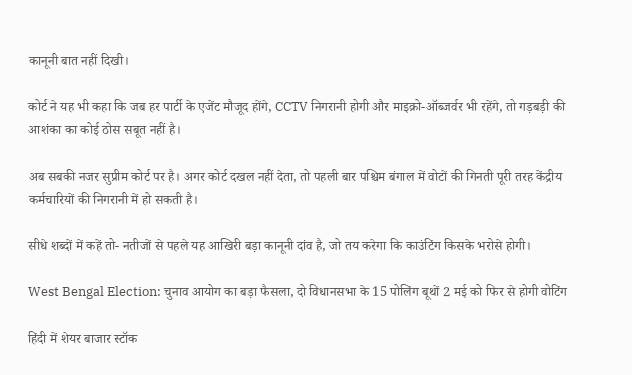कानूनी बात नहीं दिखी।

कोर्ट ने यह भी कहा कि जब हर पार्टी के एजेंट मौजूद होंगे, CCTV निगरानी होगी और माइक्रो-ऑब्जर्वर भी रहेंगे, तो गड़बड़ी की आशंका का कोई ठोस सबूत नहीं है।

अब सबकी नजर सुप्रीम कोर्ट पर है। अगर कोर्ट दखल नहीं देता, तो पहली बार पश्चिम बंगाल में वोटों की गिनती पूरी तरह केंद्रीय कर्मचारियों की निगरानी में हो सकती है।

सीधे शब्दों में कहें तो- नतीजों से पहले यह आखिरी बड़ा कानूनी दांव है, जो तय करेगा कि काउंटिंग किसके भरोसे होगी।

West Bengal Election: चुनाव आयोग का बड़ा फैसला, दो विधानसभा के 15 पोलिंग बूथों 2 मई को फिर से होगी वोटिंग

हिंदी में शेयर बाजार स्टॉक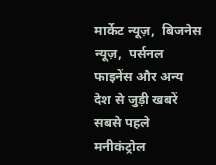मार्केट न्यूज़,  बिजनेस न्यूज़,  पर्सनल फाइनेंस और अन्य देश से जुड़ी खबरें सबसे पहले मनीकंट्रोल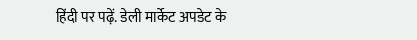हिंदी पर पढ़ें. डेली मार्केट अपडेट के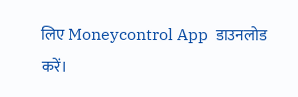लिए Moneycontrol App  डाउनलोड करें।